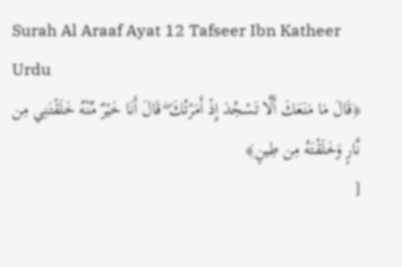Surah Al Araaf Ayat 12 Tafseer Ibn Katheer Urdu
﴿قَالَ مَا مَنَعَكَ أَلَّا تَسْجُدَ إِذْ أَمَرْتُكَ ۖ قَالَ أَنَا خَيْرٌ مِّنْهُ خَلَقْتَنِي مِن نَّارٍ وَخَلَقْتَهُ مِن طِينٍ﴾
[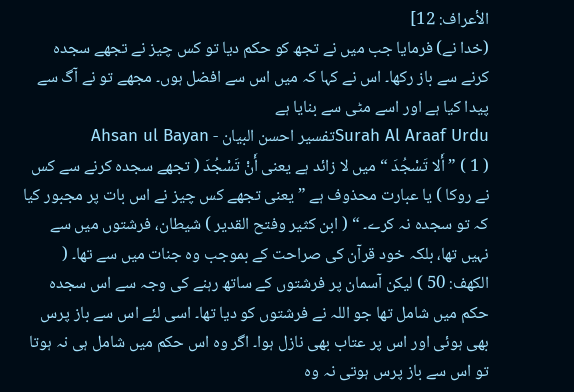الأعراف: 12]
(خدا نے) فرمایا جب میں نے تجھ کو حکم دیا تو کس چیز نے تجھے سجدہ کرنے سے باز رکھا۔ اس نے کہا کہ میں اس سے افضل ہوں۔ مجھے تو نے آگ سے پیدا کیا ہے اور اسے مٹی سے بنایا ہے
Surah Al Araaf Urduتفسیر احسن البیان - Ahsan ul Bayan
( 1 ) ” أَلا تَسْجُدَ “ میں لا زائد ہے یعنی أَنْ تَسْجُدَ ( تجھے سجدہ کرنے سے کس نے روکا ) یا عبارت محذوف ہے ” یعنی تجھے کس چیز نے اس بات پر مجبور کیا کہ تو سجدہ نہ کرے۔ “ ( ابن کثیر وفتح القدیر ) شیطان، فرشتوں میں سے نہیں تھا، بلکہ خود قرآن کی صراحت کے بموجب وہ جنات میں سے تھا۔ ( الكهف: 50 ) لیکن آسمان پر فرشتوں کے ساتھ رہنے کی وجہ سے اس سجدہ حکم میں شامل تھا جو اللہ نے فرشتوں کو دیا تھا۔ اسی لئے اس سے باز پرس بھی ہوئی اور اس پر عتاب بھی نازل ہوا۔ اگر وہ اس حکم میں شامل ہی نہ ہوتا تو اس سے باز پرس ہوتی نہ وہ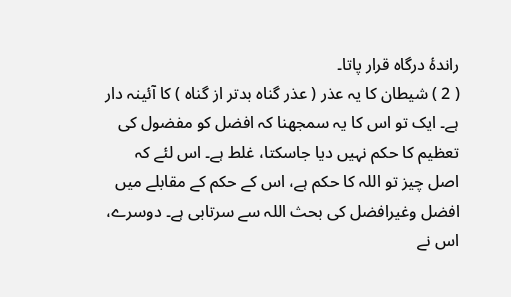راندۂ درگاہ قرار پاتا۔
( 2 ) شیطان کا یہ عذر ( عذر گناہ بدتر از گناہ ) کا آئینہ دار ہے۔ ایک تو اس کا یہ سمجھنا کہ افضل کو مفضول کی تعظیم کا حکم نہیں دیا جاسکتا، غلط ہے۔ اس لئے کہ اصل چیز تو اللہ کا حکم ہے، اس کے حکم کے مقابلے میں افضل وغیرافضل کی بحث اللہ سے سرتابی ہے۔ دوسرے، اس نے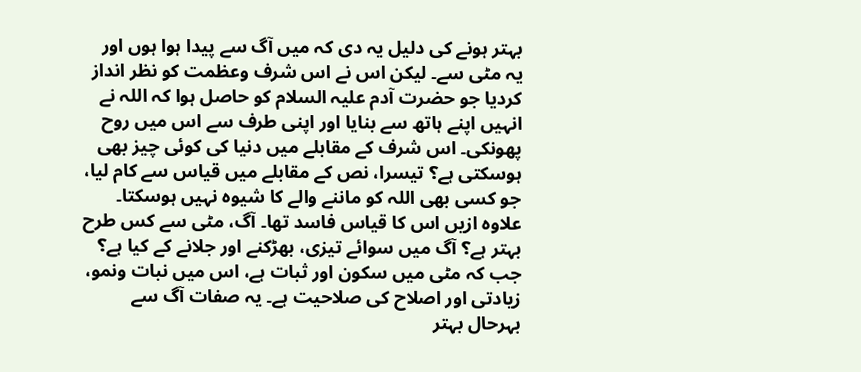بہتر ہونے کی دلیل یہ دی کہ میں آگ سے پیدا ہوا ہوں اور یہ مٹی سے۔ لیکن اس نے اس شرف وعظمت کو نظر انداز کردیا جو حضرت آدم علیہ السلام کو حاصل ہوا کہ اللہ نے انہیں اپنے ہاتھ سے بنایا اور اپنی طرف سے اس میں روح پھونکی۔ اس شرف کے مقابلے میں دنیا کی کوئی چیز بھی ہوسکتی ہے؟ تیسرا، نص کے مقابلے میں قیاس سے کام لیا، جو کسی بھی اللہ کو ماننے والے کا شیوہ نہیں ہوسکتا۔ علاوہ ازیں اس کا قیاس فاسد تھا۔ آگ، مٹی سے کس طرح بہتر ہے؟ آگ میں سوائے تیزی، بھڑکنے اور جلانے کے کیا ہے؟ جب کہ مٹی میں سکون اور ثبات ہے، اس میں نبات ونمو، زیادتی اور اصلاح کی صلاحیت ہے۔ یہ صفات آگ سے بہرحال بہتر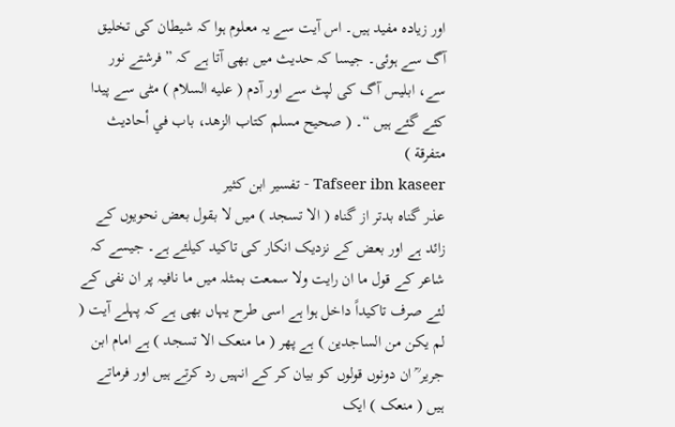اور زیادہ مفید ہیں۔ اس آیت سے یہ معلوم ہوا کہ شیطان کی تخلیق آگ سے ہوئی۔ جیسا کہ حدیث میں بھی آتا ہے کہ ” فرشتے نور سے، ابلیس آگ کی لپٹ سے اور آدم ( عليه السلام ) مٹی سے پیدا کئے گئے ہیں “۔ ( صحيح مسلم كتاب الزهد، باب في أحاديث متفرقة )
Tafseer ibn kaseer - تفسیر ابن کثیر
عذر گناہ بدتر از گناہ ( الا تسجد ) میں لا بقول بعض نحویوں کے زائد ہے اور بعض کے نزدیک انکار کی تاکید کیلئے ہے۔ جیسے کہ شاعر کے قول ما ان رایت ولا سمعت بمثلہ میں ما نافیہ پر ان نفی کے لئے صرف تاکیداً داخل ہوا ہے اسی طرح یہاں بھی ہے کہ پہلے آیت ( لم یکن من الساجدین ) ہے پھر ( ما منعک الا تسجد ) ہے امام ابن جریر ؒ ان دونوں قولوں کو بیان کر کے انہیں رد کرتے ہیں اور فرماتے ہیں ( منعک ) ایک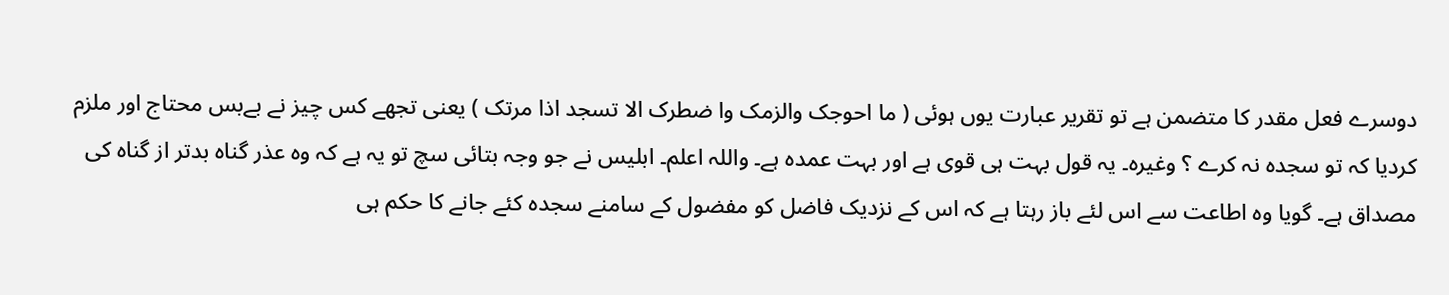دوسرے فعل مقدر کا متضمن ہے تو تقریر عبارت یوں ہوئی ( ما احوجک والزمک وا ضطرک الا تسجد اذا مرتک ) یعنی تجھے کس چیز نے بےبس محتاج اور ملزم کردیا کہ تو سجدہ نہ کرے ؟ وغیرہ۔ یہ قول بہت ہی قوی ہے اور بہت عمدہ ہے۔ واللہ اعلم۔ ابلیس نے جو وجہ بتائی سچ تو یہ ہے کہ وہ عذر گناہ بدتر از گناہ کی مصداق ہے۔ گویا وہ اطاعت سے اس لئے باز رہتا ہے کہ اس کے نزدیک فاضل کو مفضول کے سامنے سجدہ کئے جانے کا حکم ہی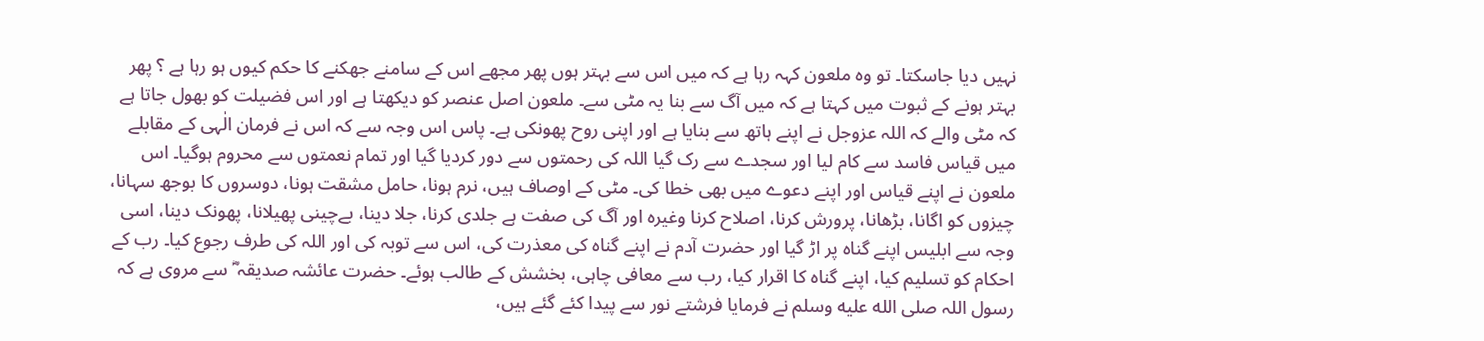نہیں دیا جاسکتا۔ تو وہ ملعون کہہ رہا ہے کہ میں اس سے بہتر ہوں پھر مجھے اس کے سامنے جھکنے کا حکم کیوں ہو رہا ہے ؟ پھر بہتر ہونے کے ثبوت میں کہتا ہے کہ میں آگ سے بنا یہ مٹی سے۔ ملعون اصل عنصر کو دیکھتا ہے اور اس فضیلت کو بھول جاتا ہے کہ مٹی والے کہ اللہ عزوجل نے اپنے ہاتھ سے بنایا ہے اور اپنی روح پھونکی ہے۔ پاس اس وجہ سے کہ اس نے فرمان الٰہی کے مقابلے میں قیاس فاسد سے کام لیا اور سجدے سے رک گیا اللہ کی رحمتوں سے دور کردیا گیا اور تمام نعمتوں سے محروم ہوگیا۔ اس ملعون نے اپنے قیاس اور اپنے دعوے میں بھی خطا کی۔ مٹی کے اوصاف ہیں، نرم ہونا، حامل مشقت ہونا، دوسروں کا بوجھ سہانا، چیزوں کو اگانا، بڑھانا، پرورش کرنا، اصلاح کرنا وغیرہ اور آگ کی صفت ہے جلدی کرنا، جلا دینا، بےچینی پھیلانا، پھونک دینا، اسی وجہ سے ابلیس اپنے گناہ پر اڑ گیا اور حضرت آدم نے اپنے گناہ کی معذرت کی، اس سے توبہ کی اور اللہ کی طرف رجوع کیا۔ رب کے احکام کو تسلیم کیا، اپنے گناہ کا اقرار کیا، رب سے معافی چاہی، بخشش کے طالب ہوئے۔ حضرت عائشہ صدیقہ ؓ سے مروی ہے کہ رسول اللہ صلى الله عليه وسلم نے فرمایا فرشتے نور سے پیدا کئے گئے ہیں،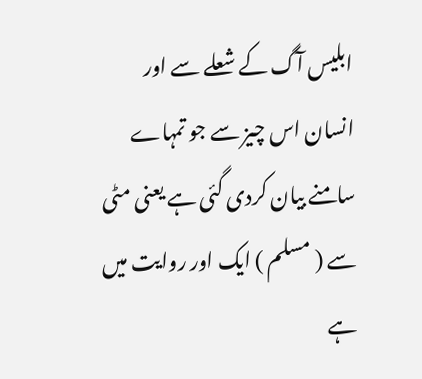ابلیس آگ کے شعلے سے اور انسان اس چیز سے جو تمہاے سامنے بیان کردی گئی ہے یعنی مٹی سے ( مسلم ) ایک اور روایت میں ہے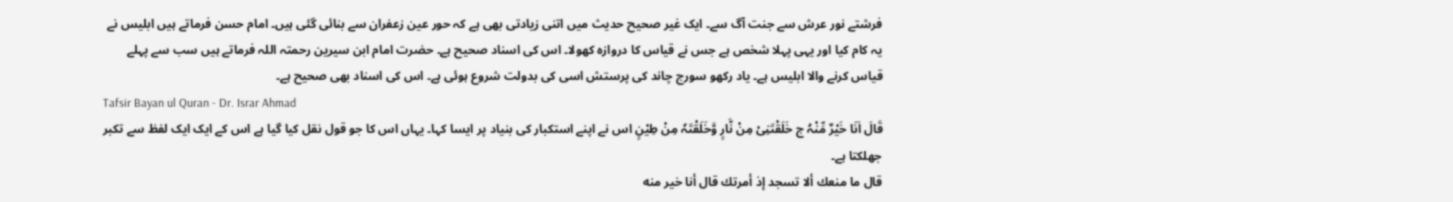فرشتے نور عرش سے جنت آگ سے۔ ایک غیر صحیح حدیث میں اتنی زیادتی بھی ہے کہ حور عین زعفران سے بنائی گئی ہیں۔ امام حسن فرماتے ہیں ابلیس نے یہ کام کیا اور یہی پہلا شخص ہے جس نے قیاس کا دروازہ کھولا۔ اس کی اسناد صحیح ہے۔ حضرت امام ابن سیرین رحمتہ اللہ فرماتے ہیں سب سے پہلے قیاس کرنے والا ابلیس ہے۔ یاد رکھو سورج چاند کی پرستش اسی کی بدولت شروع ہوئی ہے۔ اس کی اسناد بھی صحیح ہے۔
Tafsir Bayan ul Quran - Dr. Israr Ahmad
قَالَ اَنَا خَیْرٌ مِّنْہُ ج خَلَقْتَنِیْ مِنْ نَّارٍ وَّخَلَقْتَہٗ مِنْ طِیْنٍ اس نے اپنے استکبار کی بنیاد پر ایسا کہا۔ یہاں اس کا جو قول نقل کیا گیا ہے اس کے ایک ایک لفظ سے تکبر جھلکتا ہے۔
قال ما منعك ألا تسجد إذ أمرتك قال أنا خير منه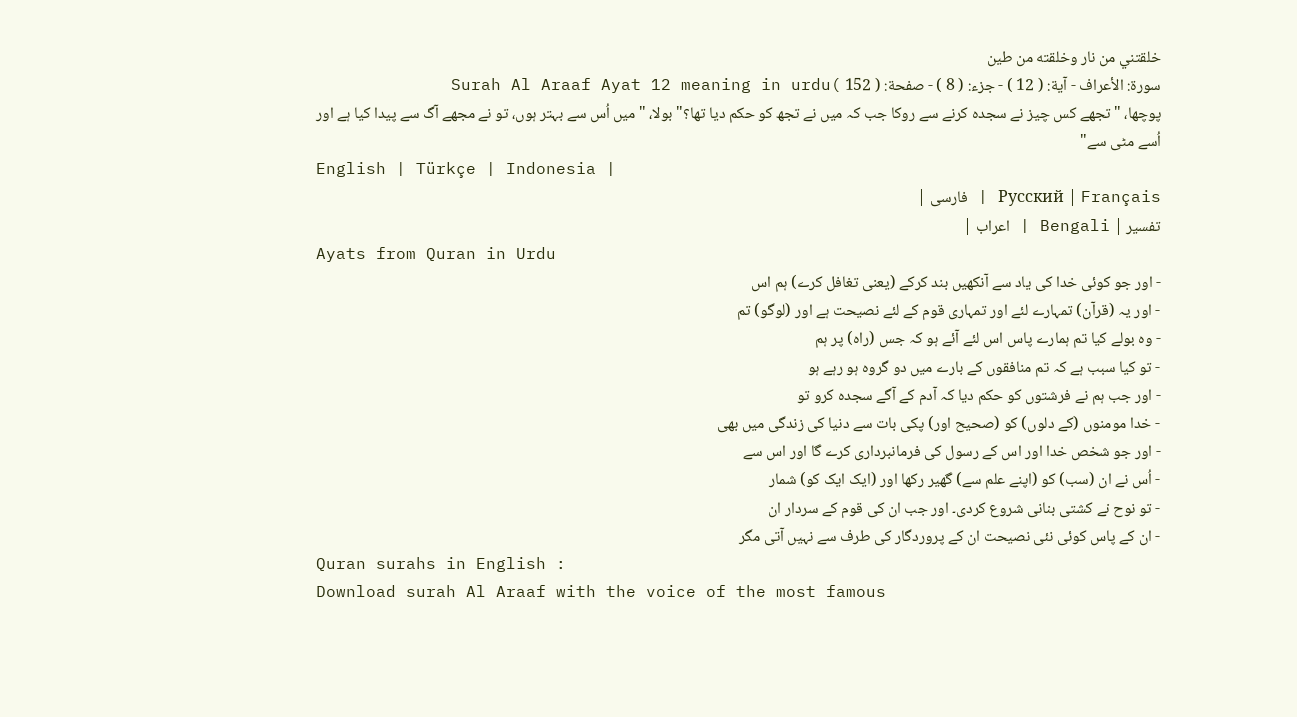خلقتني من نار وخلقته من طين
سورة: الأعراف - آية: ( 12 ) - جزء: ( 8 ) - صفحة: ( 152 )Surah Al Araaf Ayat 12 meaning in urdu
پوچھا، "تجھے کس چیز نے سجدہ کرنے سے روکا جب کہ میں نے تجھ کو حکم دیا تھا؟" بولا، "میں اُس سے بہتر ہوں، تو نے مجھے آگ سے پیدا کیا ہے اور اُسے مٹی سے"
English | Türkçe | Indonesia |
Русский | Français | فارسی |
تفسير | Bengali | اعراب |
Ayats from Quran in Urdu
- اور جو کوئی خدا کی یاد سے آنکھیں بند کرکے (یعنی تغافل کرے) ہم اس
- اور یہ (قرآن) تمہارے لئے اور تمہاری قوم کے لئے نصیحت ہے اور (لوگو) تم
- وہ بولے کیا تم ہمارے پاس اس لئے آئے ہو کہ جس (راہ) پر ہم
- تو کیا سبب ہے کہ تم منافقوں کے بارے میں دو گروہ ہو رہے ہو
- اور جب ہم نے فرشتوں کو حکم دیا کہ آدم کے آگے سجدہ کرو تو
- خدا مومنوں (کے دلوں) کو (صحیح اور) پکی بات سے دنیا کی زندگی میں بھی
- اور جو شخص خدا اور اس کے رسول کی فرمانبرداری کرے گا اور اس سے
- اُس نے ان (سب) کو (اپنے علم سے) گھیر رکھا اور (ایک ایک کو) شمار
- تو نوح نے کشتی بنانی شروع کردی۔ اور جب ان کی قوم کے سردار ان
- ان کے پاس کوئی نئی نصیحت ان کے پروردگار کی طرف سے نہیں آتی مگر
Quran surahs in English :
Download surah Al Araaf with the voice of the most famous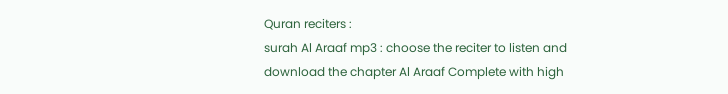Quran reciters :
surah Al Araaf mp3 : choose the reciter to listen and download the chapter Al Araaf Complete with high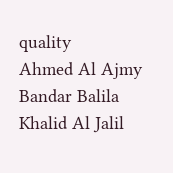quality
Ahmed Al Ajmy
Bandar Balila
Khalid Al Jalil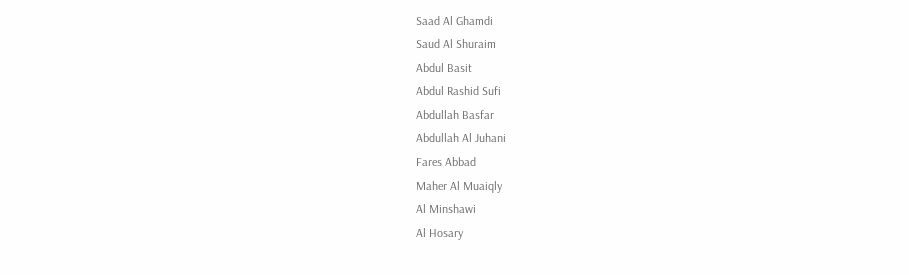Saad Al Ghamdi
Saud Al Shuraim
Abdul Basit
Abdul Rashid Sufi
Abdullah Basfar
Abdullah Al Juhani
Fares Abbad
Maher Al Muaiqly
Al Minshawi
Al Hosary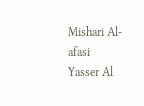Mishari Al-afasi
Yasser Al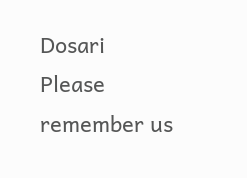Dosari
Please remember us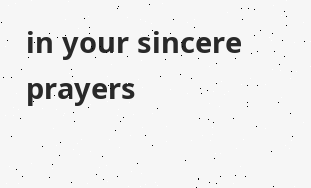in your sincere prayers